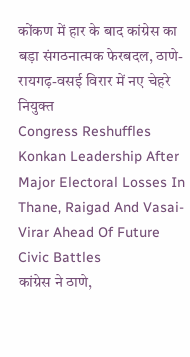कोंकण में हार के बाद कांग्रेस का बड़ा संगठनात्मक फेरबदल, ठाणे-रायगढ़-वसई विरार में नए चेहरे नियुक्त
Congress Reshuffles Konkan Leadership After Major Electoral Losses In Thane, Raigad And Vasai-Virar Ahead Of Future Civic Battles
कांग्रेस ने ठाणे,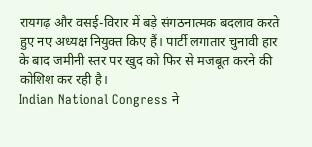रायगढ़ और वसई-विरार में बड़े संगठनात्मक बदलाव करते हुए नए अध्यक्ष नियुक्त किए हैं। पार्टी लगातार चुनावी हार के बाद जमीनी स्तर पर खुद को फिर से मजबूत करने की कोशिश कर रही है।
Indian National Congress ने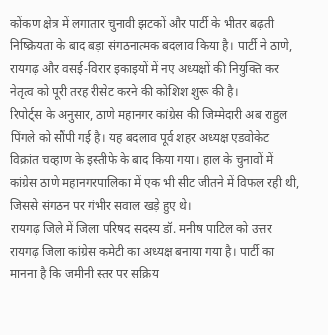कोंकण क्षेत्र में लगातार चुनावी झटकों और पार्टी के भीतर बढ़ती निष्क्रियता के बाद बड़ा संगठनात्मक बदलाव किया है। पार्टी ने ठाणे, रायगढ़ और वसई-विरार इकाइयों में नए अध्यक्षों की नियुक्ति कर नेतृत्व को पूरी तरह रीसेट करने की कोशिश शुरू की है।
रिपोर्ट्स के अनुसार, ठाणे महानगर कांग्रेस की जिम्मेदारी अब राहुल पिंगले को सौंपी गई है। यह बदलाव पूर्व शहर अध्यक्ष एडवोकेट विक्रांत चव्हाण के इस्तीफे के बाद किया गया। हाल के चुनावों में कांग्रेस ठाणे महानगरपालिका में एक भी सीट जीतने में विफल रही थी, जिससे संगठन पर गंभीर सवाल खड़े हुए थे।
रायगढ़ जिले में जिला परिषद सदस्य डॉ. मनीष पाटिल को उत्तर रायगढ़ जिला कांग्रेस कमेटी का अध्यक्ष बनाया गया है। पार्टी का मानना है कि जमीनी स्तर पर सक्रिय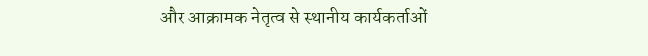और आक्रामक नेतृत्व से स्थानीय कार्यकर्ताओं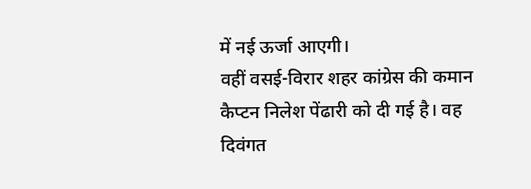में नई ऊर्जा आएगी।
वहीं वसई-विरार शहर कांग्रेस की कमान कैप्टन निलेश पेंढारी को दी गई है। वह दिवंगत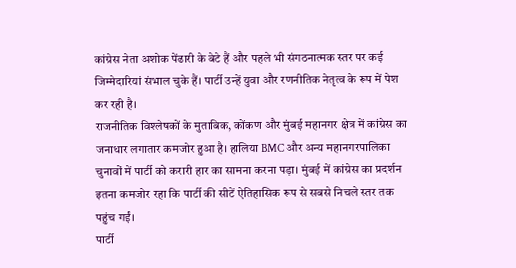कांग्रेस नेता अशोक पेंढारी के बेटे हैं और पहले भी संगठनात्मक स्तर पर कई जिम्मेदारियां संभाल चुके हैं। पार्टी उन्हें युवा और रणनीतिक नेतृत्व के रूप में पेश कर रही है।
राजनीतिक विश्लेषकों के मुताबिक, कोंकण और मुंबई महानगर क्षेत्र में कांग्रेस का जनाधार लगातार कमजोर हुआ है। हालिया BMC और अन्य महानगरपालिका चुनावों में पार्टी को करारी हार का सामना करना पड़ा। मुंबई में कांग्रेस का प्रदर्शन इतना कमजोर रहा कि पार्टी की सीटें ऐतिहासिक रूप से सबसे निचले स्तर तक पहुंच गईं।
पार्टी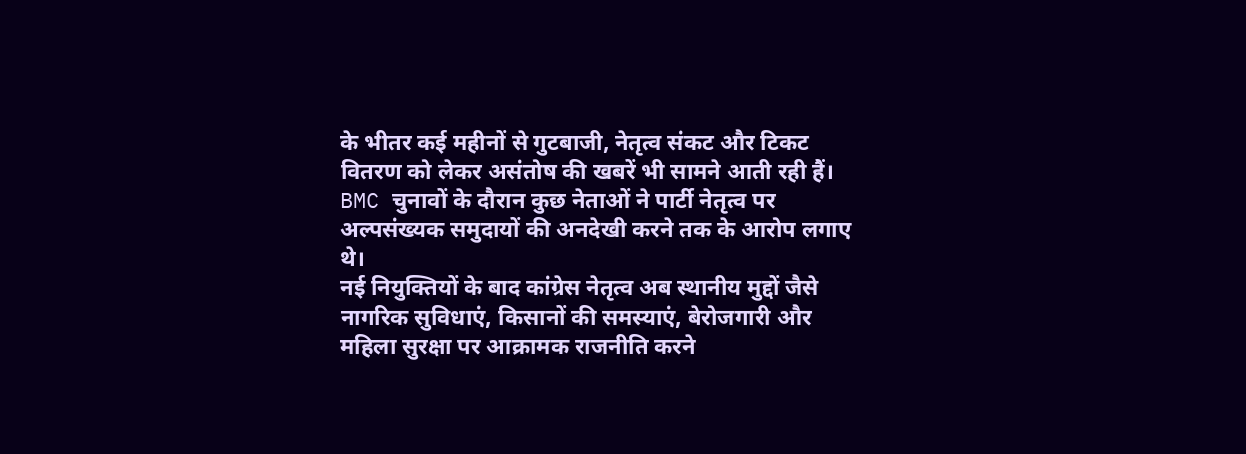के भीतर कई महीनों से गुटबाजी, नेतृत्व संकट और टिकट वितरण को लेकर असंतोष की खबरें भी सामने आती रही हैं। BMC चुनावों के दौरान कुछ नेताओं ने पार्टी नेतृत्व पर अल्पसंख्यक समुदायों की अनदेखी करने तक के आरोप लगाए थे।
नई नियुक्तियों के बाद कांग्रेस नेतृत्व अब स्थानीय मुद्दों जैसे नागरिक सुविधाएं, किसानों की समस्याएं, बेरोजगारी और महिला सुरक्षा पर आक्रामक राजनीति करने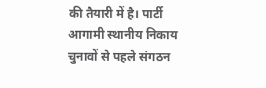की तैयारी में है। पार्टी आगामी स्थानीय निकाय चुनावों से पहले संगठन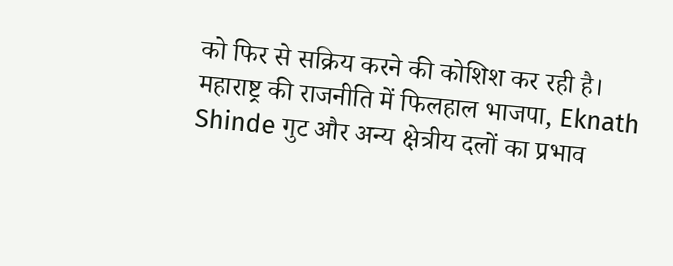को फिर से सक्रिय करने की कोशिश कर रही है।
महाराष्ट्र की राजनीति में फिलहाल भाजपा, Eknath Shinde गुट और अन्य क्षेत्रीय दलों का प्रभाव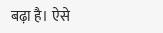बढ़ा है। ऐसे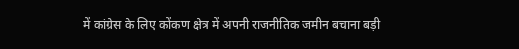में कांग्रेस के लिए कोंकण क्षेत्र में अपनी राजनीतिक जमीन बचाना बड़ी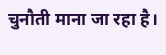चुनौती माना जा रहा है।